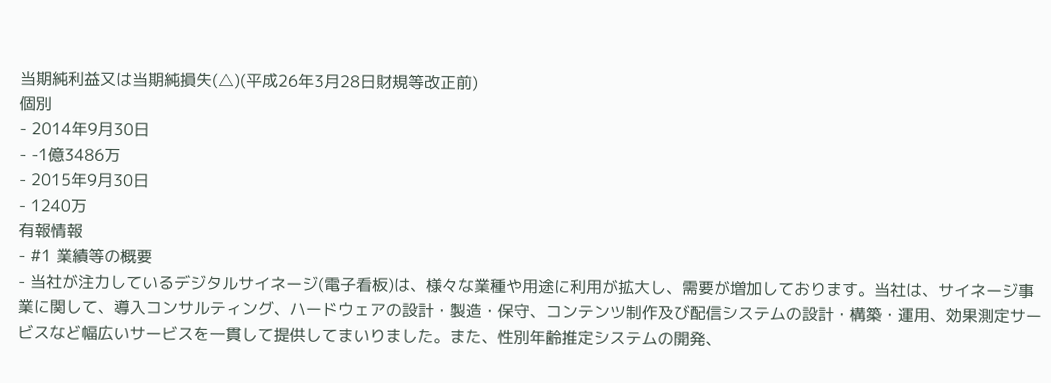当期純利益又は当期純損失(△)(平成26年3月28日財規等改正前)
個別
- 2014年9月30日
- -1億3486万
- 2015年9月30日
- 1240万
有報情報
- #1 業績等の概要
- 当社が注力しているデジタルサイネージ(電子看板)は、様々な業種や用途に利用が拡大し、需要が増加しております。当社は、サイネージ事業に関して、導入コンサルティング、ハードウェアの設計・製造・保守、コンテンツ制作及び配信システムの設計・構築・運用、効果測定サービスなど幅広いサービスを一貫して提供してまいりました。また、性別年齢推定システムの開発、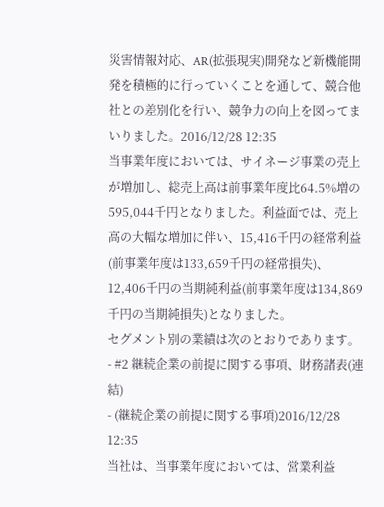災害情報対応、AR(拡張現実)開発など新機能開発を積極的に行っていくことを通して、競合他社との差別化を行い、競争力の向上を図ってまいりました。2016/12/28 12:35
当事業年度においては、サイネージ事業の売上が増加し、総売上高は前事業年度比64.5%増の595,044千円となりました。利益面では、売上高の大幅な増加に伴い、15,416千円の経常利益(前事業年度は133,659千円の経常損失)、12,406千円の当期純利益(前事業年度は134,869千円の当期純損失)となりました。
セグメント別の業績は次のとおりであります。 - #2 継続企業の前提に関する事項、財務諸表(連結)
- (継続企業の前提に関する事項)2016/12/28 12:35
当社は、当事業年度においては、営業利益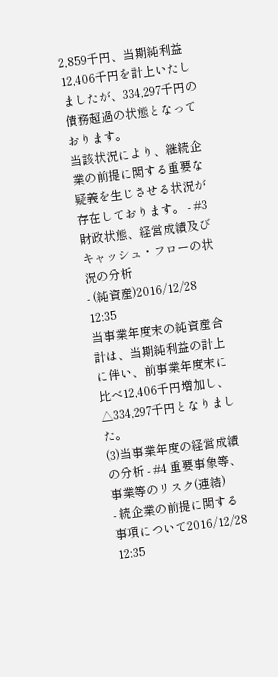2,859千円、当期純利益12,406千円を計上いたしましたが、334,297千円の債務超過の状態となっております。
当該状況により、継続企業の前提に関する重要な疑義を生じさせる状況が存在しております。 - #3 財政状態、経営成績及びキャッシュ・フローの状況の分析
- (純資産)2016/12/28 12:35
当事業年度末の純資産合計は、当期純利益の計上に伴い、前事業年度末に比べ12,406千円増加し、△334,297千円となりました。
(3)当事業年度の経営成績の分析 - #4 重要事象等、事業等のリスク(連結)
- 続企業の前提に関する事項について2016/12/28 12:35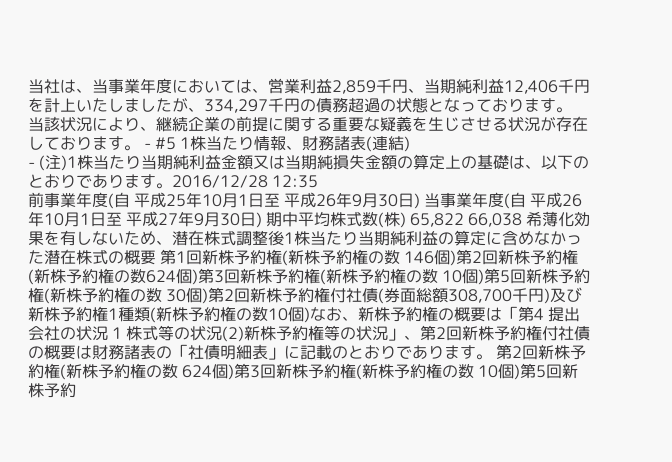当社は、当事業年度においては、営業利益2,859千円、当期純利益12,406千円を計上いたしましたが、334,297千円の債務超過の状態となっております。
当該状況により、継続企業の前提に関する重要な疑義を生じさせる状況が存在しております。 - #5 1株当たり情報、財務諸表(連結)
- (注)1株当たり当期純利益金額又は当期純損失金額の算定上の基礎は、以下のとおりであります。2016/12/28 12:35
前事業年度(自 平成25年10月1日至 平成26年9月30日) 当事業年度(自 平成26年10月1日至 平成27年9月30日) 期中平均株式数(株) 65,822 66,038 希薄化効果を有しないため、潜在株式調整後1株当たり当期純利益の算定に含めなかった潜在株式の概要 第1回新株予約権(新株予約権の数 146個)第2回新株予約権(新株予約権の数624個)第3回新株予約権(新株予約権の数 10個)第5回新株予約権(新株予約権の数 30個)第2回新株予約権付社債(券面総額308,700千円)及び新株予約権1種類(新株予約権の数10個)なお、新株予約権の概要は「第4 提出会社の状況 1 株式等の状況(2)新株予約権等の状況」、第2回新株予約権付社債の概要は財務諸表の「社債明細表」に記載のとおりであります。 第2回新株予約権(新株予約権の数 624個)第3回新株予約権(新株予約権の数 10個)第5回新株予約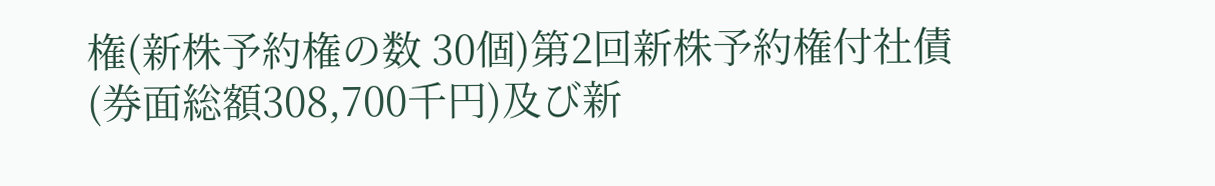権(新株予約権の数 30個)第2回新株予約権付社債(券面総額308,700千円)及び新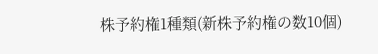株予約権1種類(新株予約権の数10個)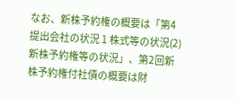なお、新株予約権の概要は「第4 提出会社の状況 1 株式等の状況(2)新株予約権等の状況」、第2回新株予約権付社債の概要は財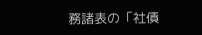務諸表の「社債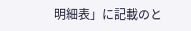明細表」に記載のと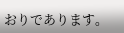おりであります。